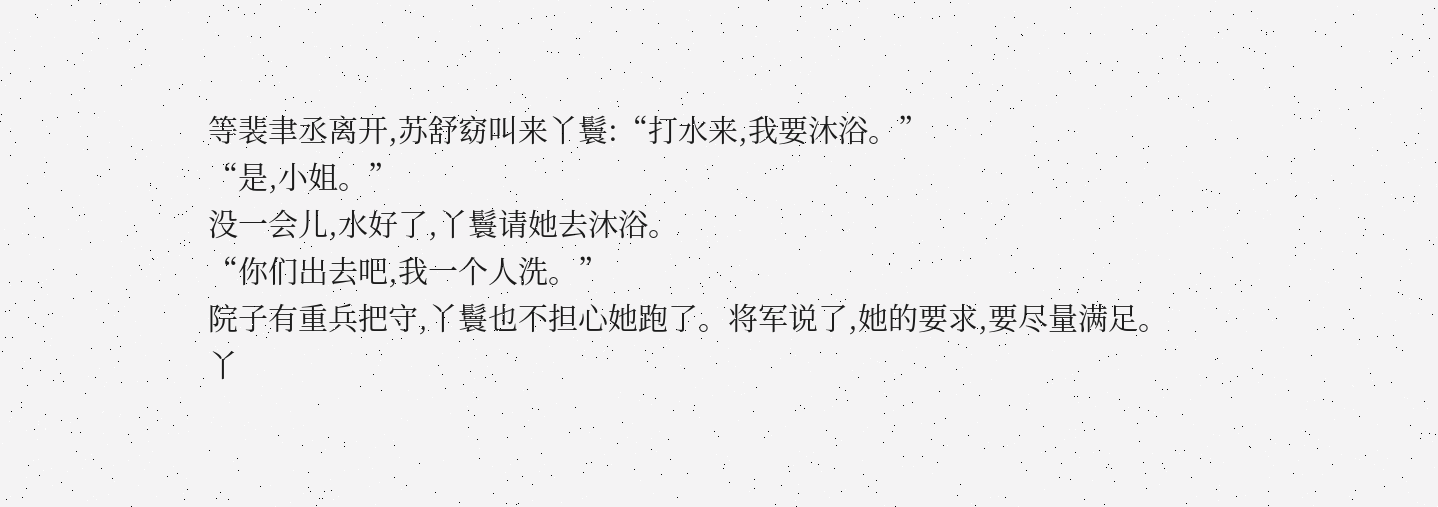等裴聿丞离开,苏舒窈叫来丫鬟:“打水来,我要沐浴。”
“是,小姐。”
没一会儿,水好了,丫鬟请她去沐浴。
“你们出去吧,我一个人洗。”
院子有重兵把守,丫鬟也不担心她跑了。将军说了,她的要求,要尽量满足。
丫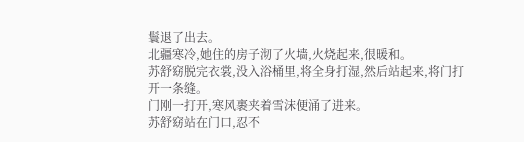鬟退了出去。
北疆寒冷,她住的房子沏了火墙,火烧起来,很暖和。
苏舒窈脱完衣裳,没入浴桶里,将全身打湿,然后站起来,将门打开一条缝。
门刚一打开,寒风裹夹着雪沫便涌了进来。
苏舒窈站在门口,忍不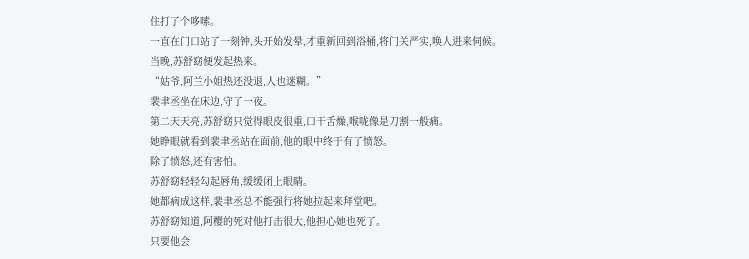住打了个哆嗦。
一直在门口站了一刻钟,头开始发晕,才重新回到浴桶,将门关严实,唤人进来伺候。
当晚,苏舒窈便发起热来。
“姑爷,阿兰小姐热还没退,人也迷糊。”
裴聿丞坐在床边,守了一夜。
第二天天亮,苏舒窈只觉得眼皮很重,口干舌燥,喉咙像是刀割一般痛。
她睁眼就看到裴聿丞站在面前,他的眼中终于有了愤怒。
除了愤怒,还有害怕。
苏舒窈轻轻勾起唇角,缓缓闭上眼睛。
她都病成这样,裴聿丞总不能强行将她拉起来拜堂吧。
苏舒窈知道,阿樱的死对他打击很大,他担心她也死了。
只要他会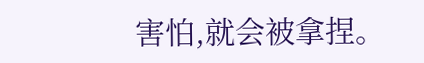害怕,就会被拿捏。